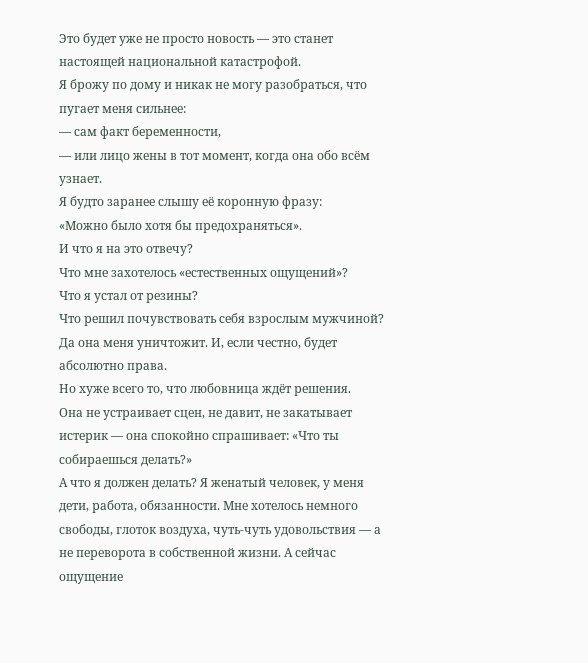Это будет уже не просто новость — это станет настоящей национальной катастрофой.
Я брожу по дому и никак не могу разобраться, что пугает меня сильнее:
— сам факт беременности,
— или лицо жены в тот момент, когда она обо всём узнает.
Я будто заранее слышу её коронную фразу:
«Можно было хотя бы предохраняться».
И что я на это отвечу?
Что мне захотелось «естественных ощущений»?
Что я устал от резины?
Что решил почувствовать себя взрослым мужчиной? Да она меня уничтожит. И, если честно, будет абсолютно права.
Но хуже всего то, что любовница ждёт решения.
Она не устраивает сцен, не давит, не закатывает истерик — она спокойно спрашивает: «Что ты собираешься делать?»
А что я должен делать? Я женатый человек, у меня дети, работа, обязанности. Мне хотелось немного свободы, глоток воздуха, чуть-чуть удовольствия — а не переворота в собственной жизни. А сейчас ощущение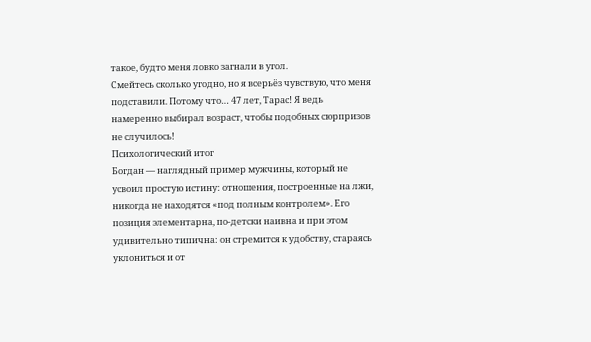такое, будто меня ловко загнали в угол.
Смейтесь сколько угодно, но я всерьёз чувствую, что меня подставили. Потому что… 47 лет, Тарас! Я ведь намеренно выбирал возраст, чтобы подобных сюрпризов не случилось!
Психологический итог
Богдан — наглядный пример мужчины, который не усвоил простую истину: отношения, построенные на лжи, никогда не находятся «под полным контролем». Его позиция элементарна, по-детски наивна и при этом удивительно типична: он стремится к удобству, стараясь уклониться и от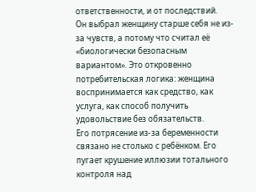ответственности, и от последствий.
Он выбрал женщину старше себя не из-за чувств, а потому что считал её «биологически безопасным вариантом». Это откровенно потребительская логика: женщина воспринимается как средство, как услуга, как способ получить удовольствие без обязательств.
Его потрясение из-за беременности связано не столько с ребёнком. Его пугает крушение иллюзии тотального контроля над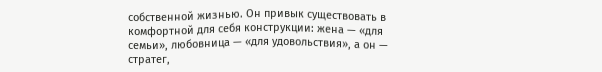собственной жизнью. Он привык существовать в комфортной для себя конструкции: жена — «для семьи», любовница — «для удовольствия», а он — стратег,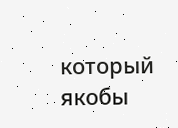который якобы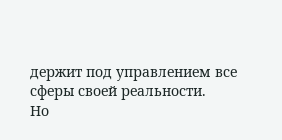держит под управлением все сферы своей реальности.
Но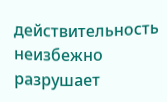действительность неизбежно разрушает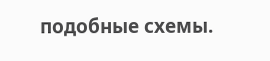подобные схемы.